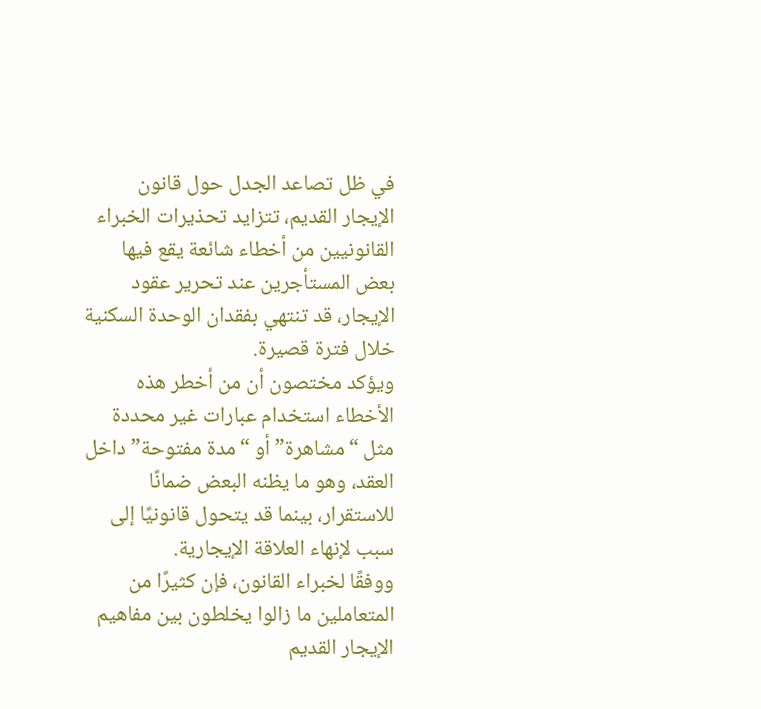في ظل تصاعد الجدل حول قانون الإيجار القديم، تتزايد تحذيرات الخبراء القانونيين من أخطاء شائعة يقع فيها بعض المستأجرين عند تحرير عقود الإيجار، قد تنتهي بفقدان الوحدة السكنية خلال فترة قصيرة.
ويؤكد مختصون أن من أخطر هذه الأخطاء استخدام عبارات غير محددة مثل “مشاهرة” أو “مدة مفتوحة” داخل العقد، وهو ما يظنه البعض ضمانًا للاستقرار، بينما قد يتحول قانونيًا إلى سبب لإنهاء العلاقة الإيجارية.
ووفقًا لخبراء القانون، فإن كثيرًا من المتعاملين ما زالوا يخلطون بين مفاهيم الإيجار القديم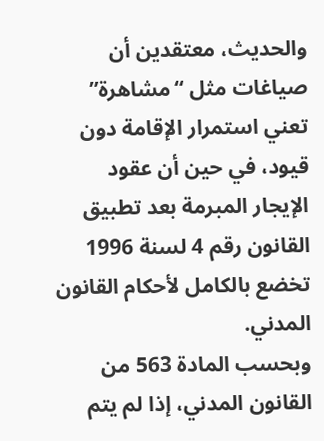والحديث، معتقدين أن صياغات مثل “مشاهرة” تعني استمرار الإقامة دون قيود، في حين أن عقود الإيجار المبرمة بعد تطبيق القانون رقم 4 لسنة 1996 تخضع بالكامل لأحكام القانون المدني.
وبحسب المادة 563 من القانون المدني، إذا لم يتم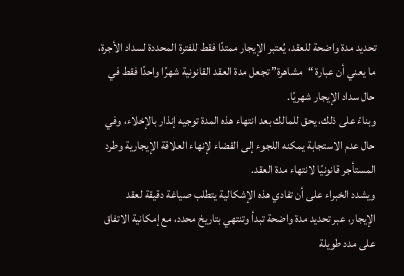تحديد مدة واضحة للعقد، يُعتبر الإيجار ممتدًا فقط للفترة المحددة لسداد الأجرة، ما يعني أن عبارة “مشاهرة” تجعل مدة العقد القانونية شهرًا واحدًا فقط في حال سداد الإيجار شهريًا.
وبناءً على ذلك، يحق للمالك بعد انتهاء هذه المدة توجيه إنذار بالإخلاء، وفي حال عدم الاستجابة يمكنه اللجوء إلى القضاء لإنهاء العلاقة الإيجارية وطرد المستأجر قانونيًا لانتهاء مدة العقد.
ويشدد الخبراء على أن تفادي هذه الإشكالية يتطلب صياغة دقيقة لعقد الإيجار، عبر تحديد مدة واضحة تبدأ وتنتهي بتاريخ محدد، مع إمكانية الاتفاق على مدد طويلة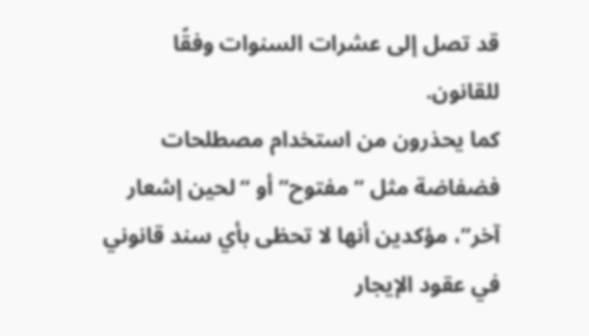قد تصل إلى عشرات السنوات وفقًا للقانون.
كما يحذرون من استخدام مصطلحات فضفاضة مثل “مفتوح” أو “لحين إشعار آخر”، مؤكدين أنها لا تحظى بأي سند قانوني في عقود الإيجار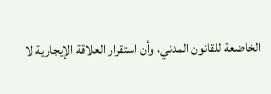الخاضعة للقانون المدني، وأن استقرار العلاقة الإيجارية لا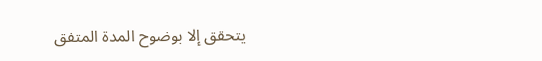يتحقق إلا بوضوح المدة المتفق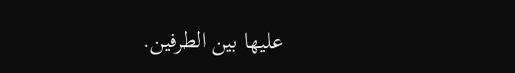عليها بين الطرفين.